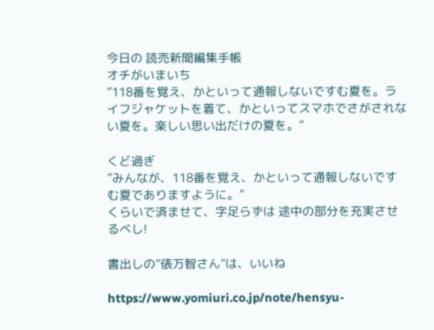今日の 読売新聞編集手帳
オチがいまいち
”118番を覚え、かといって通報しないですむ夏を。ライフジャケットを着て、かといってスマホでさがされない夏を。楽しい思い出だけの夏を。”

くど過ぎ
”みんなが、118番を覚え、かといって通報しないですむ夏でありますように。”
くらいで済ませて、字足らずは 途中の部分を充実させるべし!

書出しの”俵万智さん”は、いいね

https://www.yomiuri.co.jp/note/hensyu-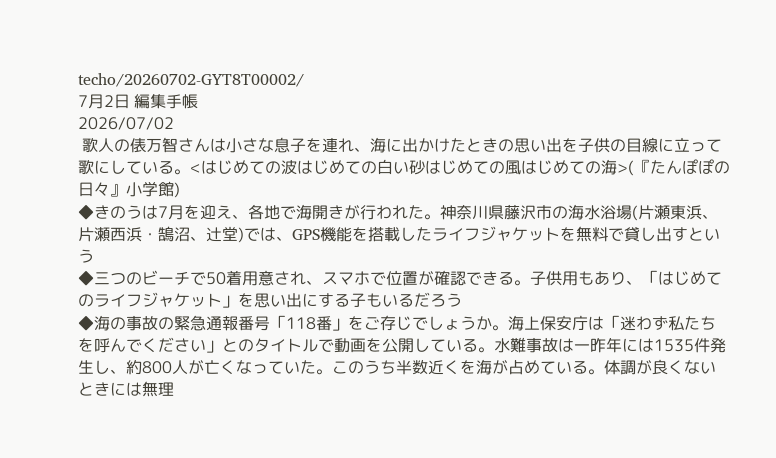techo/20260702-GYT8T00002/
7月2日 編集手帳
2026/07/02
 歌人の俵万智さんは小さな息子を連れ、海に出かけたときの思い出を子供の目線に立って歌にしている。<はじめての波はじめての白い砂はじめての風はじめての海>(『たんぽぽの日々』小学館)
◆きのうは7月を迎え、各地で海開きが行われた。神奈川県藤沢市の海水浴場(片瀬東浜、片瀬西浜・鵠沼、辻堂)では、GPS機能を搭載したライフジャケットを無料で貸し出すという
◆三つのビーチで50着用意され、スマホで位置が確認できる。子供用もあり、「はじめてのライフジャケット」を思い出にする子もいるだろう
◆海の事故の緊急通報番号「118番」をご存じでしょうか。海上保安庁は「迷わず私たちを呼んでください」とのタイトルで動画を公開している。水難事故は一昨年には1535件発生し、約800人が亡くなっていた。このうち半数近くを海が占めている。体調が良くないときには無理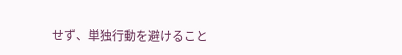せず、単独行動を避けること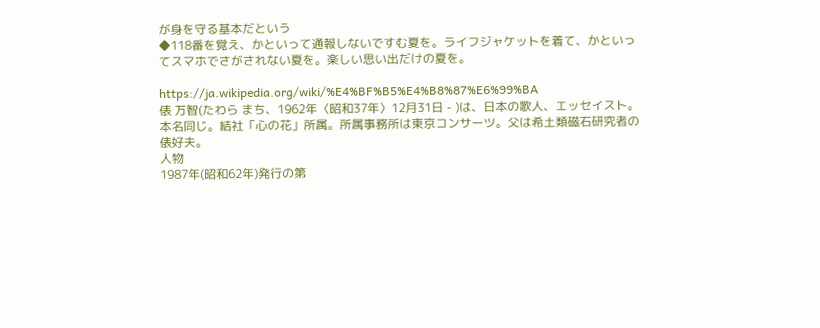が身を守る基本だという
◆118番を覚え、かといって通報しないですむ夏を。ライフジャケットを着て、かといってスマホでさがされない夏を。楽しい思い出だけの夏を。

https://ja.wikipedia.org/wiki/%E4%BF%B5%E4%B8%87%E6%99%BA
俵 万智(たわら まち、1962年〈昭和37年〉12月31日 - )は、日本の歌人、エッセイスト。本名同じ。結社「心の花」所属。所属事務所は東京コンサーツ。父は希土類磁石研究者の俵好夫。
人物
1987年(昭和62年)発行の第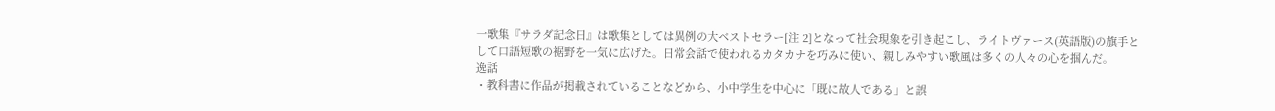一歌集『サラダ記念日』は歌集としては異例の大ベストセラー[注 2]となって社会現象を引き起こし、ライトヴァース(英語版)の旗手として口語短歌の裾野を一気に広げた。日常会話で使われるカタカナを巧みに使い、親しみやすい歌風は多くの人々の心を掴んだ。
逸話
・教科書に作品が掲載されていることなどから、小中学生を中心に「既に故人である」と誤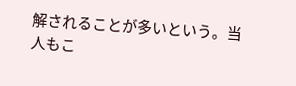解されることが多いという。当人もこ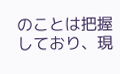のことは把握しており、現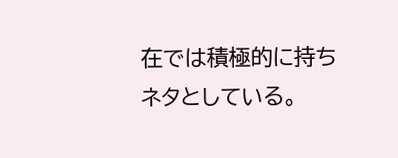在では積極的に持ちネタとしている。